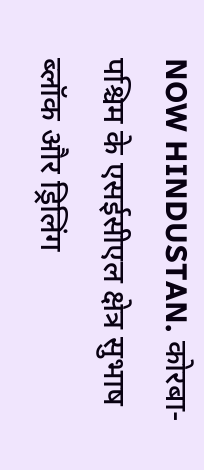NOW HINDUSTAN. कोरबा-पश्चिम के एसईसीएल क्षेत्र सुभाष ब्लॉक और ड्रिलिंग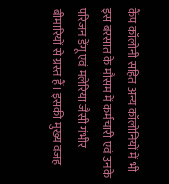कैंप कॉलोनी सहित अन्य कॉलोनियों में भी इस बरसात के मौसम में कर्मचारी एवं उनके परिजन डेंगू एवं मलेरिया जैसी गंभीर बीमारियों से ग्रस्त हैं। इसकी मुख्य वजह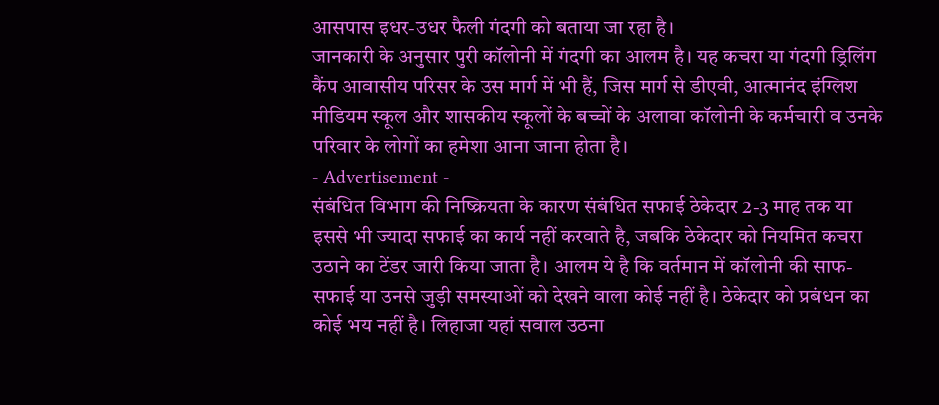आसपास इधर-उधर फैली गंदगी को बताया जा रहा है।
जानकारी के अनुसार पुरी कॉलोनी में गंदगी का आलम है। यह कचरा या गंदगी ड्रिलिंग कैंप आवासीय परिसर के उस मार्ग में भी हैं, जिस मार्ग से डीएवी, आत्मानंद इंग्लिश मीडियम स्कूल और शासकीय स्कूलों के बच्चों के अलावा कॉलोनी के कर्मचारी व उनके परिवार के लोगों का हमेशा आना जाना होता है।
- Advertisement -
संबंधित विभाग की निष्क्रियता के कारण संबंधित सफाई ठेकेदार 2-3 माह तक या इससे भी ज्यादा सफाई का कार्य नहीं करवाते है, जबकि ठेकेदार को नियमित कचरा उठाने का टेंडर जारी किया जाता है। आलम ये है कि वर्तमान में कॉलोनी की साफ-सफाई या उनसे जुड़ी समस्याओं को देखने वाला कोई नहीं है। ठेकेदार को प्रबंधन का कोई भय नहीं है। लिहाजा यहां सवाल उठना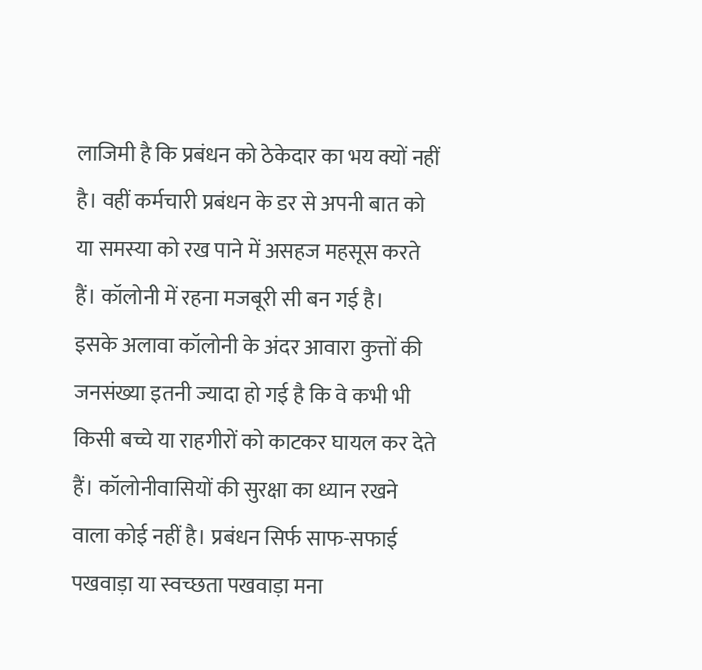लाजिमी है कि प्रबंधन को ठेकेदार का भय क्यों नहीं है। वहीं कर्मचारी प्रबंधन के डर से अपनी बात को या समस्या को रख पाने में असहज महसूस करते हैं। कॉलोनी में रहना मजबूरी सी बन गई है।
इसके अलावा कॉलोनी के अंदर आवारा कुत्तों की जनसंख्या इतनी ज्यादा हो गई है कि वे कभी भी किसी बच्चे या राहगीरों को काटकर घायल कर देते हैं। कॉलोनीवासियों की सुरक्षा का ध्यान रखने वाला कोई नहीं है। प्रबंधन सिर्फ साफ-सफाई पखवाड़ा या स्वच्छता पखवाड़ा मना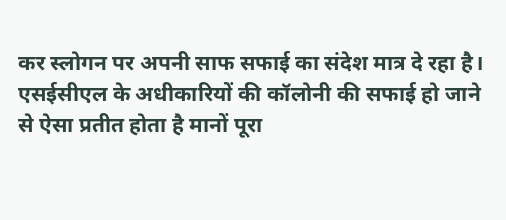कर स्लोगन पर अपनी साफ सफाई का संदेश मात्र दे रहा है।
एसईसीएल के अधीकारियों की कॉलोनी की सफाई हो जाने से ऐसा प्रतीत होता है मानों पूरा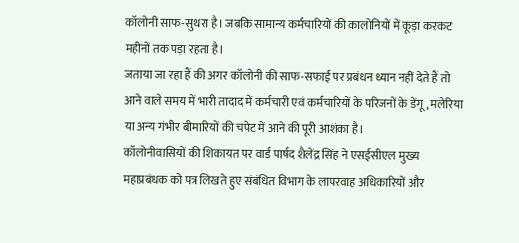कॉलोनी साफ-सुथरा है। जबकि सामान्य कर्मचारियों की कालोनियों में कूड़ा करकट महीनों तक पड़ा रहता है।
जताया जा रहा हैं की अगर कॉलोनी की साफ-सफाई पर प्रबंधन ध्यान नहीं देते हैं तो आने वाले समय में भारी तादाद में कर्मचारी एवं कर्मचारियों के परिजनों के डेंगू, मलेरिया या अन्य गंभीर बीमारियों की चपेट में आने की पूरी आशंका है।
कॉलोनीवासियों की शिकायत पर वार्ड पार्षद शैलेंद्र सिंह ने एसईसीएल मुख्य महाप्रबंधक को पत्र लिखते हुए संबंधित विभाग के लापरवाह अधिकारियों और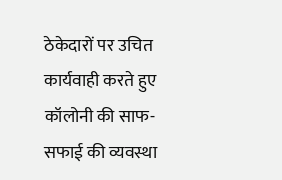ठेकेदारों पर उचित कार्यवाही करते हुए कॉलोनी की साफ-सफाई की व्यवस्था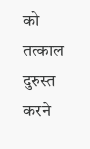को तत्काल दुरुस्त करने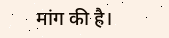मांग की है।